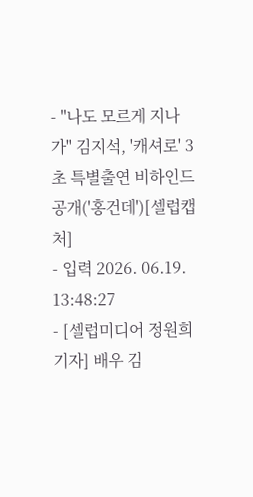- "나도 모르게 지나가" 김지석, '캐셔로' 3초 특별출연 비하인드 공개('홍건데')[셀럽캡처]
- 입력 2026. 06.19. 13:48:27
- [셀럽미디어 정원희 기자] 배우 김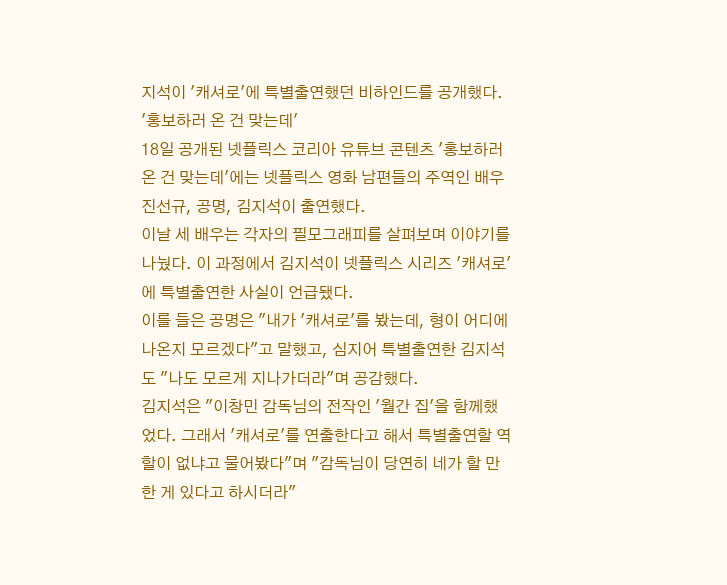지석이 '캐셔로'에 특별출연했던 비하인드를 공개했다.
'홍보하러 온 건 맞는데'
18일 공개된 넷플릭스 코리아 유튜브 콘텐츠 '홍보하러 온 건 맞는데'에는 넷플릭스 영화 남편들의 주역인 배우 진선규, 공명, 김지석이 출연했다.
이날 세 배우는 각자의 필모그래피를 살펴보며 이야기를 나눴다. 이 과정에서 김지석이 넷플릭스 시리즈 '캐셔로'에 특별출연한 사실이 언급됐다.
이를 들은 공명은 "내가 '캐셔로'를 봤는데, 형이 어디에 나온지 모르겠다"고 말했고, 심지어 특별출연한 김지석도 "나도 모르게 지나가더라"며 공감했다.
김지석은 "이창민 감독님의 전작인 '월간 집'을 함께했었다. 그래서 '캐셔로'를 연출한다고 해서 특별출연할 역할이 없냐고 물어봤다"며 "감독님이 당연히 네가 할 만한 게 있다고 하시더라"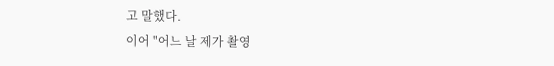고 말했다.
이어 "어느 날 제가 촬영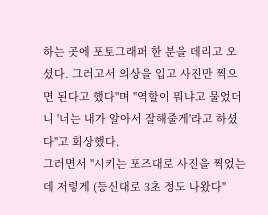하는 곳에 포토그래퍼 한 분을 데리고 오셨다. 그러고서 의상을 입고 사진만 찍으면 된다고 했다"며 "역할이 뭐냐고 물었더니 '너는 내가 알아서 잘해줄게'라고 하셨다"고 회상했다.
그러면서 "시키는 포즈대로 사진을 찍었는데 저렇게 (등신대로 3초 정도 나왔다"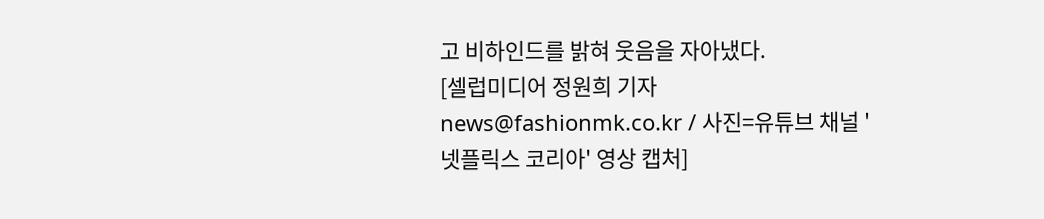고 비하인드를 밝혀 웃음을 자아냈다.
[셀럽미디어 정원희 기자 news@fashionmk.co.kr / 사진=유튜브 채널 '넷플릭스 코리아' 영상 캡처]